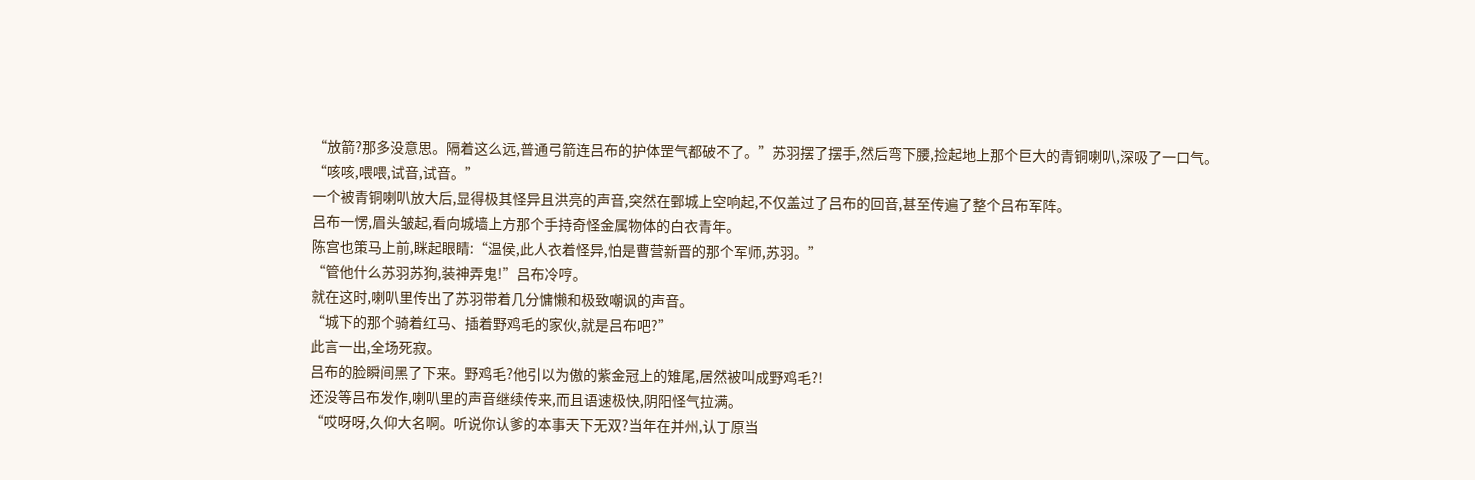“放箭?那多没意思。隔着这么远,普通弓箭连吕布的护体罡气都破不了。”苏羽摆了摆手,然后弯下腰,捡起地上那个巨大的青铜喇叭,深吸了一口气。
“咳咳,喂喂,试音,试音。”
一个被青铜喇叭放大后,显得极其怪异且洪亮的声音,突然在鄄城上空响起,不仅盖过了吕布的回音,甚至传遍了整个吕布军阵。
吕布一愣,眉头皱起,看向城墙上方那个手持奇怪金属物体的白衣青年。
陈宫也策马上前,眯起眼睛:“温侯,此人衣着怪异,怕是曹营新晋的那个军师,苏羽。”
“管他什么苏羽苏狗,装神弄鬼!”吕布冷哼。
就在这时,喇叭里传出了苏羽带着几分慵懒和极致嘲讽的声音。
“城下的那个骑着红马、插着野鸡毛的家伙,就是吕布吧?”
此言一出,全场死寂。
吕布的脸瞬间黑了下来。野鸡毛?他引以为傲的紫金冠上的雉尾,居然被叫成野鸡毛?!
还没等吕布发作,喇叭里的声音继续传来,而且语速极快,阴阳怪气拉满。
“哎呀呀,久仰大名啊。听说你认爹的本事天下无双?当年在并州,认丁原当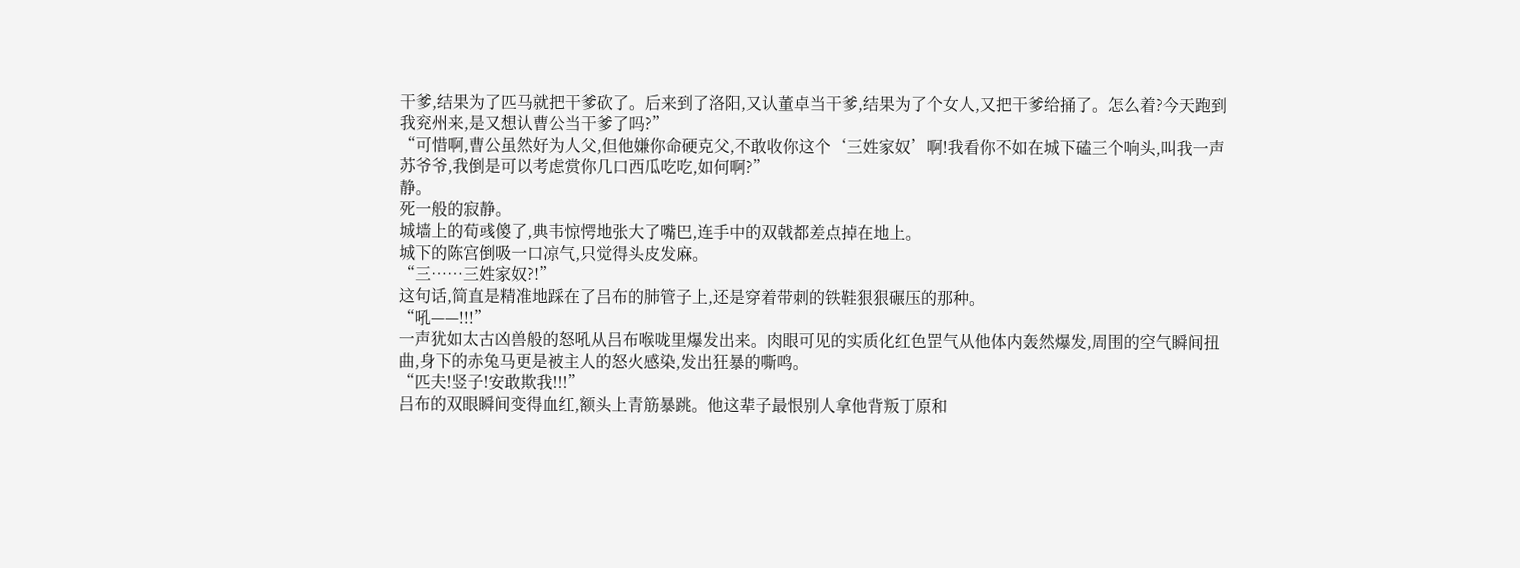干爹,结果为了匹马就把干爹砍了。后来到了洛阳,又认董卓当干爹,结果为了个女人,又把干爹给捅了。怎么着?今天跑到我兖州来,是又想认曹公当干爹了吗?”
“可惜啊,曹公虽然好为人父,但他嫌你命硬克父,不敢收你这个‘三姓家奴’啊!我看你不如在城下磕三个响头,叫我一声苏爷爷,我倒是可以考虑赏你几口西瓜吃吃,如何啊?”
静。
死一般的寂静。
城墙上的荀彧傻了,典韦惊愕地张大了嘴巴,连手中的双戟都差点掉在地上。
城下的陈宫倒吸一口凉气,只觉得头皮发麻。
“三……三姓家奴?!”
这句话,简直是精准地踩在了吕布的肺管子上,还是穿着带刺的铁鞋狠狠碾压的那种。
“吼——!!!”
一声犹如太古凶兽般的怒吼从吕布喉咙里爆发出来。肉眼可见的实质化红色罡气从他体内轰然爆发,周围的空气瞬间扭曲,身下的赤兔马更是被主人的怒火感染,发出狂暴的嘶鸣。
“匹夫!竖子!安敢欺我!!!”
吕布的双眼瞬间变得血红,额头上青筋暴跳。他这辈子最恨别人拿他背叛丁原和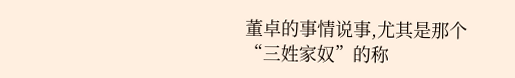董卓的事情说事,尤其是那个“三姓家奴”的称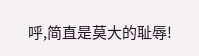呼,简直是莫大的耻辱!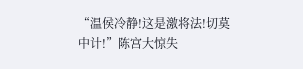“温侯冷静!这是激将法!切莫中计!”陈宫大惊失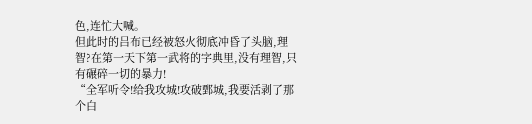色,连忙大喊。
但此时的吕布已经被怒火彻底冲昏了头脑,理智?在第一天下第一武将的字典里,没有理智,只有碾碎一切的暴力!
“全军听令!给我攻城!攻破鄄城,我要活剥了那个白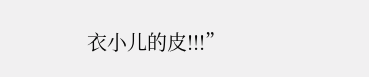衣小儿的皮!!!”